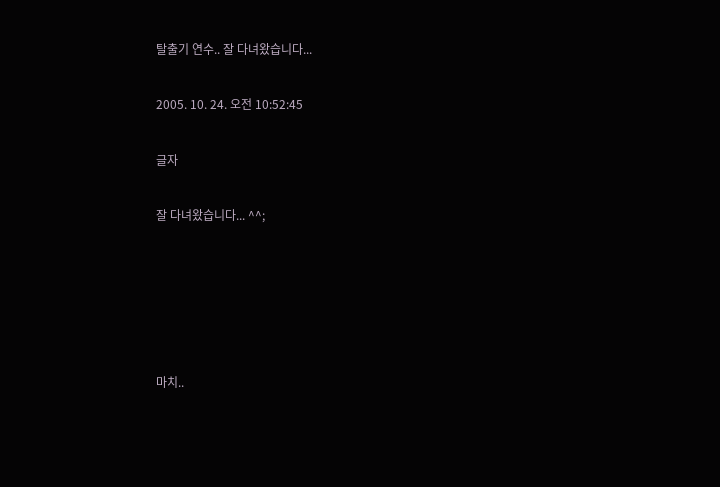탈출기 연수.. 잘 다녀왔습니다...

2005. 10. 24. 오전 10:52:45

글자

잘 다녀왔습니다... ^^;





마치..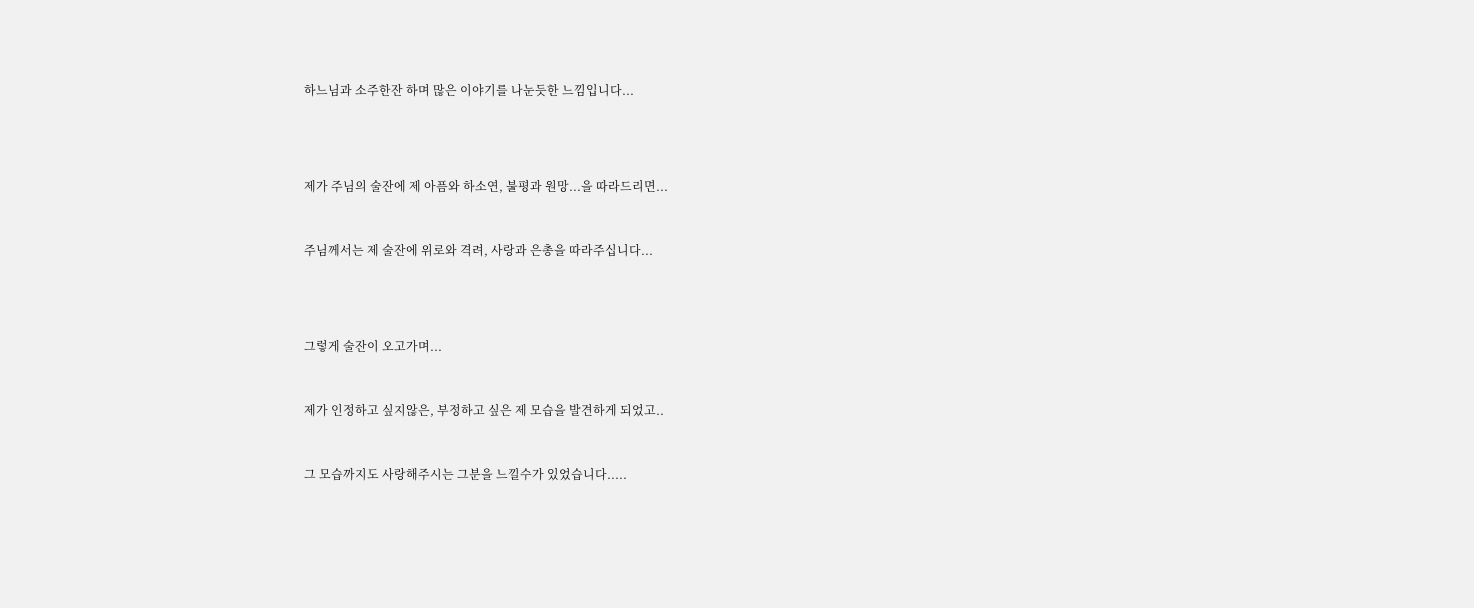하느님과 소주한잔 하며 많은 이야기를 나눈듯한 느낌입니다...





제가 주님의 술잔에 제 아픔와 하소연, 불평과 원망...을 따라드리면...



주님께서는 제 술잔에 위로와 격려, 사랑과 은총을 따라주십니다...





그렇게 술잔이 오고가며...



제가 인정하고 싶지않은, 부정하고 싶은 제 모습을 발견하게 되었고..



그 모습까지도 사랑해주시는 그분을 느낄수가 있었습니다.....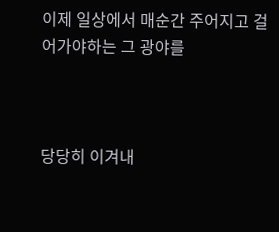이제 일상에서 매순간 주어지고 걸어가야하는 그 광야를



당당히 이겨내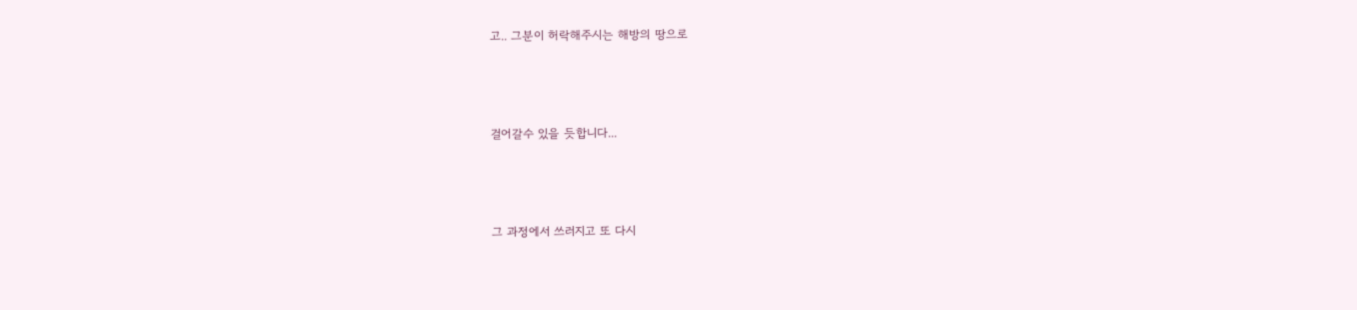고.. 그분이 허락해주시는 해방의 땅으로



걸어갈수 있을 듯합니다...



그 과정에서 쓰러지고 또 다시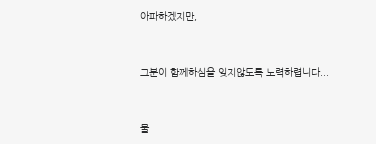아파하겠지만,



그분이 함께하심을 잊지않도록 노력하렵니다...



물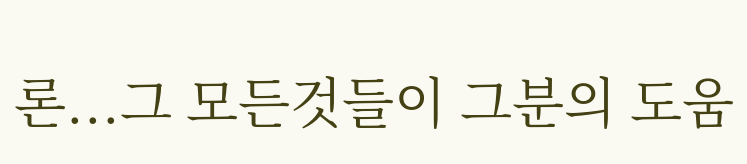론...그 모든것들이 그분의 도움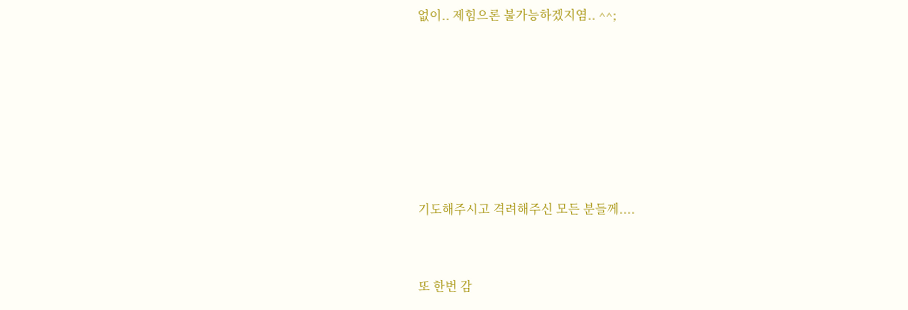없이.. 제힘으론 불가능하겠지염.. ^^;









기도해주시고 격려해주신 모든 분들께....



또 한번 감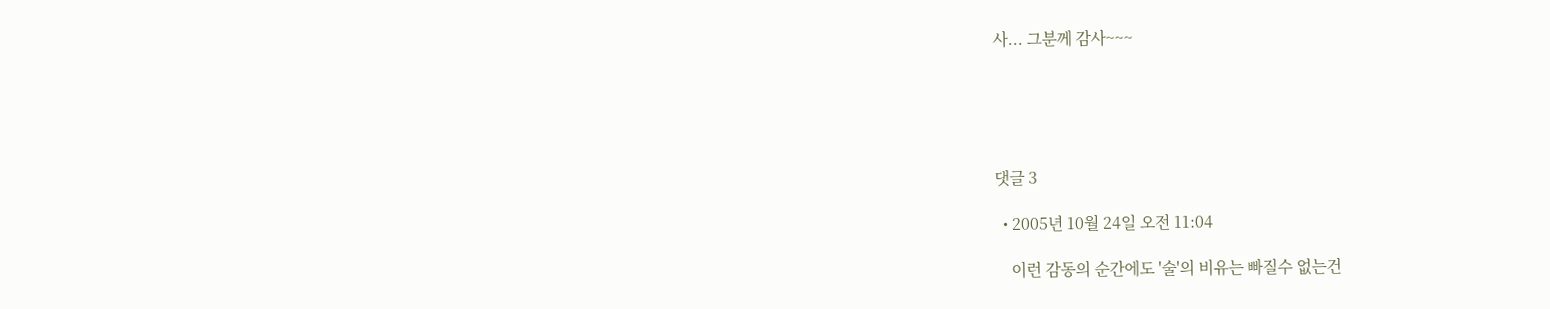사... 그분께 감사~~~





댓글 3

  • 2005년 10월 24일 오전 11:04

    이런 감동의 순간에도 '술'의 비유는 빠질수 없는건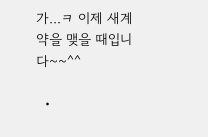가...ㅋ 이제 새계약을 맺을 때입니다~~^^

  •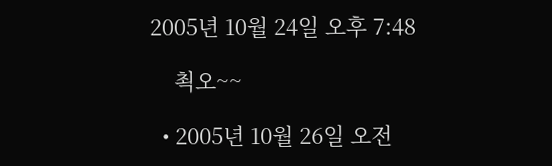2005년 10월 24일 오후 7:48

    쵝오~~

  • 2005년 10월 26일 오전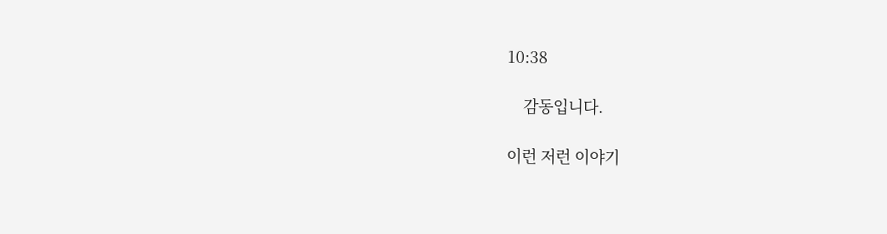10:38

    감동입니다.

이런 저런 이야기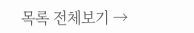목록 전체보기 →